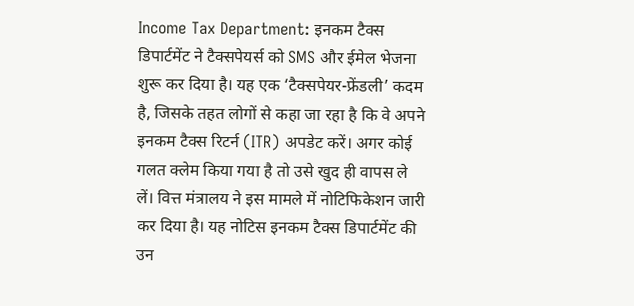Income Tax Department: इनकम टैक्स डिपार्टमेंट ने टैक्सपेयर्स को SMS और ईमेल भेजना शुरू कर दिया है। यह एक ‘टैक्सपेयर-फ्रेंडली’ कदम है, जिसके तहत लोगों से कहा जा रहा है कि वे अपने इनकम टैक्स रिटर्न (ITR) अपडेट करें। अगर कोई गलत क्लेम किया गया है तो उसे खुद ही वापस ले लें। वित्त मंत्रालय ने इस मामले में नोटिफिकेशन जारी कर दिया है। यह नोटिस इनकम टैक्स डिपार्टमेंट की उन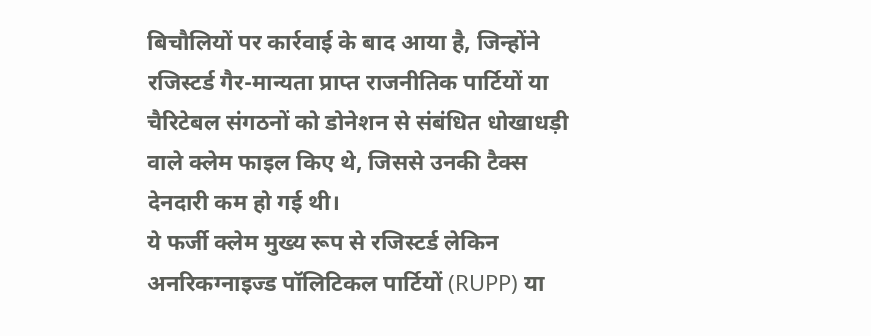बिचौलियों पर कार्रवाई के बाद आया है, जिन्होंने रजिस्टर्ड गैर-मान्यता प्राप्त राजनीतिक पार्टियों या चैरिटेबल संगठनों को डोनेशन से संबंधित धोखाधड़ी वाले क्लेम फाइल किए थे, जिससे उनकी टैक्स देनदारी कम हो गई थी।
ये फर्जी क्लेम मुख्य रूप से रजिस्टर्ड लेकिन अनरिकग्नाइज्ड पॉलिटिकल पार्टियों (RUPP) या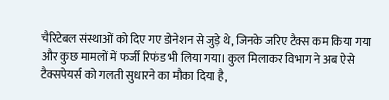चैरिटेबल संस्थाओं को दिए गए डोनेशन से जुड़े थे, जिनके जरिए टैक्स कम किया गया और कुछ मामलों में फर्जी रिफंड भी लिया गया। कुल मिलाकर विभाग ने अब ऐसे टैक्सपेयर्स को गलती सुधारने का मौका दिया है,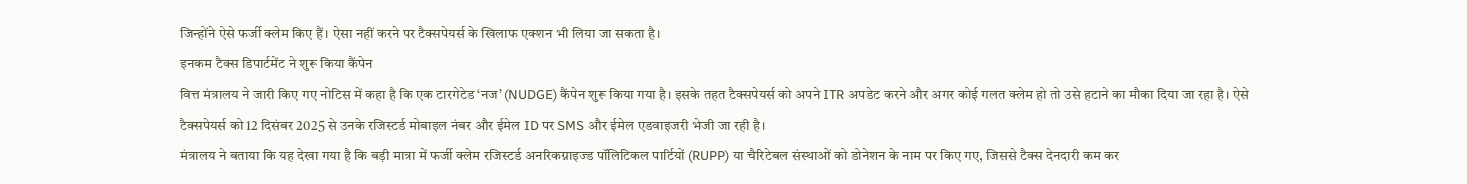जिन्होंने ऐसे फर्जी क्लेम किए हैं। ऐसा नहीं करने पर टैक्सपेयर्स के खिलाफ एक्शन भी लिया जा सकता है।
इनकम टैक्स डिपार्टमेंट ने शुरू किया कैंपेन
वित्त मंत्रालय ने जारी किए गए नोटिस में कहा है कि एक टारगेटेड ‘नज’ (NUDGE) कैंपेन शुरू किया गया है। इसके तहत टैक्सपेयर्स को अपने ITR अपडेट करने और अगर कोई गलत क्लेम हो तो उसे हटाने का मौका दिया जा रहा है। ऐसे टैक्सपेयर्स को 12 दिसंबर 2025 से उनके रजिस्टर्ड मोबाइल नंबर और ईमेल ID पर SMS और ईमेल एडवाइजरी भेजी जा रही है।
मंत्रालय ने बताया कि यह देखा गया है कि बड़ी मात्रा में फर्जी क्लेम रजिस्टर्ड अनरिकग्नाइज्ड पॉलिटिकल पार्टियों (RUPP) या चैरिटेबल संस्थाओं को डोनेशन के नाम पर किए गए, जिससे टैक्स देनदारी कम कर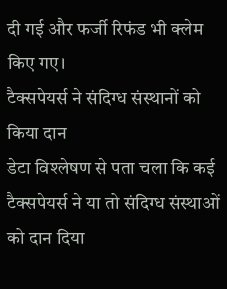दी गई और फर्जी रिफंड भी क्लेम किए गए।
टैक्सपेयर्स ने संदिग्ध संस्थानों को किया दान
डेटा विश्लेषण से पता चला कि कई टैक्सपेयर्स ने या तो संदिग्ध संस्थाओं को दान दिया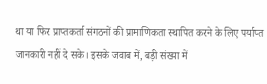था या फिर प्राप्तकर्ता संगठनों की प्रामाणिकता स्थापित करने के लिए पर्याप्त जानकारी नहीं दे सके। इसके जवाब में, बड़ी संख्या में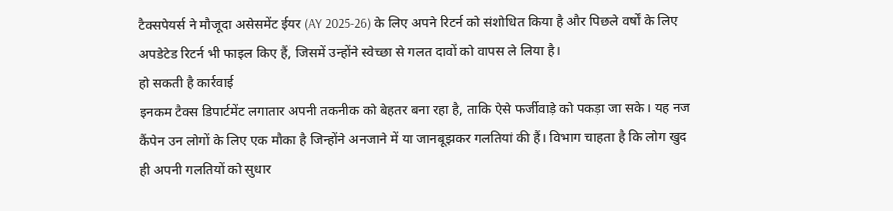टैक्सपेयर्स ने मौजूदा असेसमेंट ईयर (AY 2025-26) के लिए अपने रिटर्न को संशोधित किया है और पिछले वर्षों के लिए अपडेटेड रिटर्न भी फाइल किए हैं, जिसमें उन्होंने स्वेच्छा से गलत दावों को वापस ले लिया है।
हो सकती है कार्रवाई
इनकम टैक्स डिपार्टमेंट लगातार अपनी तकनीक को बेहतर बना रहा है, ताकि ऐसे फर्जीवाड़े को पकड़ा जा सके। यह नज कैंपेन उन लोगों के लिए एक मौका है जिन्होंने अनजाने में या जानबूझकर गलतियां की हैं। विभाग चाहता है कि लोग खुद ही अपनी गलतियों को सुधार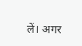लें। अगर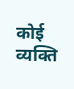कोई व्यक्ति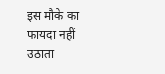इस मौके का फायदा नहीं उठाता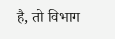है, तो विभाग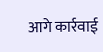आगे कार्रवाई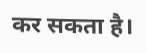कर सकता है।